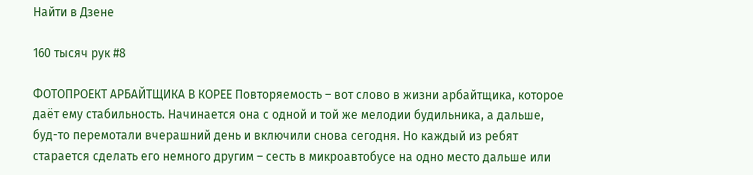Найти в Дзене

160 тысяч рук #8

ФОТОПРОЕКТ АРБАЙТЩИКА В КОРЕЕ Повторяемость – вот слово в жизни арбайтщика, которое даёт ему стабильность. Начинается она с одной и той же мелодии будильника, а дальше, буд-то перемотали вчерашний день и включили снова сегодня. Но каждый из ребят  старается сделать его немного другим – сесть в микроавтобусе на одно место дальше или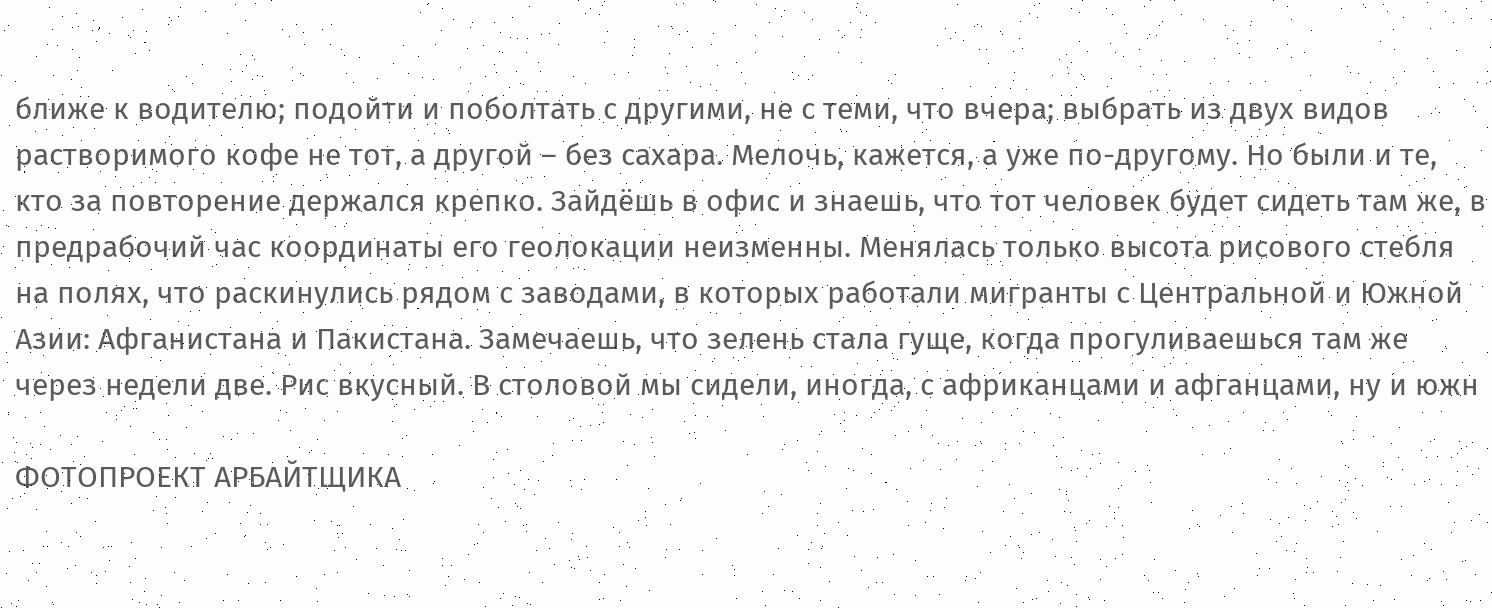ближе к водителю; подойти и поболтать с другими, не с теми, что вчера; выбрать из двух видов растворимого кофе не тот, а другой – без сахара. Мелочь, кажется, а уже по-другому. Но были и те, кто за повторение держался крепко. Зайдёшь в офис и знаешь, что тот человек будет сидеть там же, в предрабочий час координаты его геолокации неизменны. Менялась только высота рисового стебля на полях, что раскинулись рядом с заводами, в которых работали мигранты с Центральной и Южной Азии: Афганистана и Пакистана. Замечаешь, что зелень стала гуще, когда прогуливаешься там же через недели две. Рис вкусный. В столовой мы сидели, иногда, с африканцами и афганцами, ну и южн

ФОТОПРОЕКТ АРБАЙТЩИКА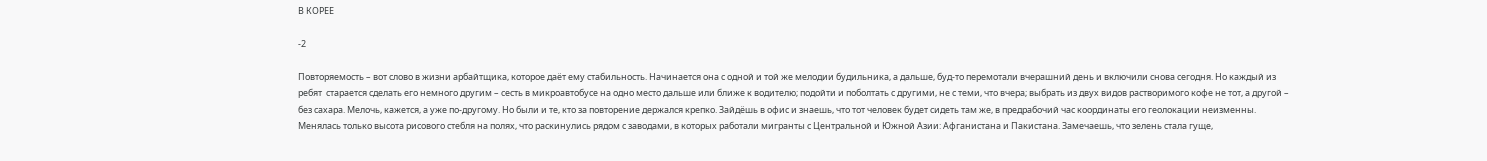В КОРЕЕ

-2

Повторяемость – вот слово в жизни арбайтщика, которое даёт ему стабильность. Начинается она с одной и той же мелодии будильника, а дальше, буд-то перемотали вчерашний день и включили снова сегодня. Но каждый из ребят  старается сделать его немного другим – сесть в микроавтобусе на одно место дальше или ближе к водителю; подойти и поболтать с другими, не с теми, что вчера; выбрать из двух видов растворимого кофе не тот, а другой – без сахара. Мелочь, кажется, а уже по-другому. Но были и те, кто за повторение держался крепко. Зайдёшь в офис и знаешь, что тот человек будет сидеть там же, в предрабочий час координаты его геолокации неизменны. Менялась только высота рисового стебля на полях, что раскинулись рядом с заводами, в которых работали мигранты с Центральной и Южной Азии: Афганистана и Пакистана. Замечаешь, что зелень стала гуще,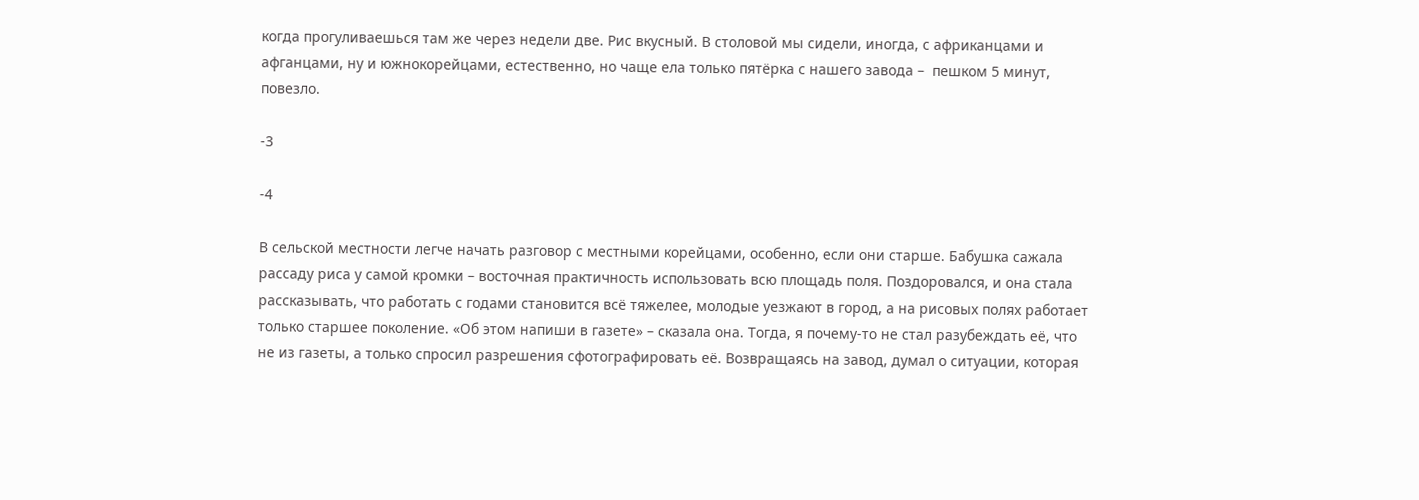когда прогуливаешься там же через недели две. Рис вкусный. В столовой мы сидели, иногда, с африканцами и афганцами, ну и южнокорейцами, естественно, но чаще ела только пятёрка с нашего завода –  пешком 5 минут, повезло.

-3

-4

В сельской местности легче начать разговор с местными корейцами, особенно, если они старше. Бабушка сажала рассаду риса у самой кромки – восточная практичность использовать всю площадь поля. Поздоровался, и она стала рассказывать, что работать с годами становится всё тяжелее, молодые уезжают в город, а на рисовых полях работает только старшее поколение. «Об этом напиши в газете» – сказала она. Тогда, я почему-то не стал разубеждать её, что не из газеты, а только спросил разрешения сфотографировать её. Возвращаясь на завод, думал о ситуации, которая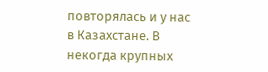повторялась и у нас в Казахстане. В некогда крупных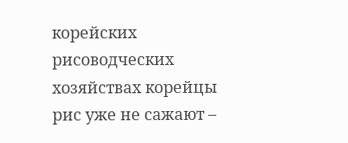корейских рисоводческих хозяйствах корейцы рис уже не сажают –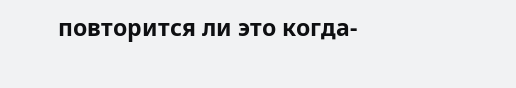повторится ли это когда-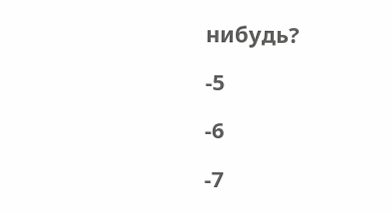нибудь?

-5

-6

-7